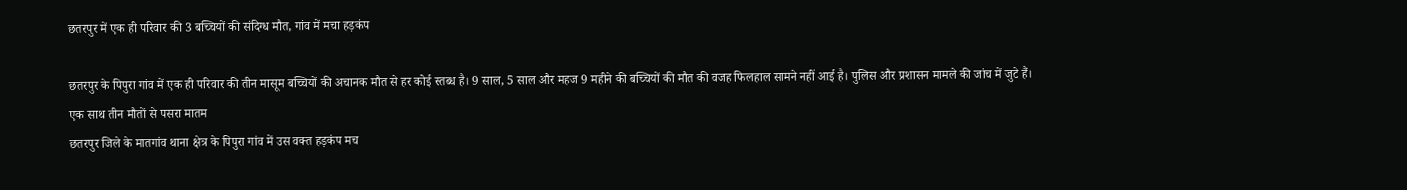छतरपुर में एक ही परिवार की 3 बच्चियों की संदिग्ध मौत, गांव में मचा हड़कंप

छतरपुर के पिपुरा गांव में एक ही परिवार की तीन मासूम बच्चियों की अचानक मौत से हर कोई स्तब्ध है। 9 साल, 5 साल और महज 9 महीने की बच्चियों की मौत की वजह फिलहाल सामने नहीं आई है। पुलिस और प्रशासन मामले की जांच में जुटे हैं।
एक साथ तीन मौतों से पसरा मातम
छतरपुर जिले के मातगांव थाना क्षेत्र के पिपुरा गांव में उस वक्त हड़कंप मच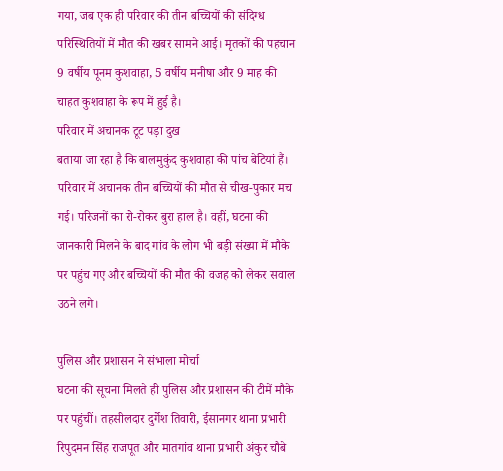गया, जब एक ही परिवार की तीन बच्चियों की संदिग्ध परिस्थितियों में मौत की खबर सामने आई। मृतकों की पहचान 9 वर्षीय पूनम कुशवाहा, 5 वर्षीय मनीषा और 9 माह की चाहत कुशवाहा के रूप में हुई है।
परिवार में अचानक टूट पड़ा दुख
बताया जा रहा है कि बालमुकुंद कुशवाहा की पांच बेटियां हैं। परिवार में अचानक तीन बच्चियों की मौत से चीख-पुकार मच गई। परिजनों का रो-रोकर बुरा हाल है। वहीं, घटना की जानकारी मिलने के बाद गांव के लोग भी बड़ी संख्या में मौके पर पहुंच गए और बच्चियों की मौत की वजह को लेकर सवाल उठने लगे।

पुलिस और प्रशासन ने संभाला मोर्चा
घटना की सूचना मिलते ही पुलिस और प्रशासन की टीमें मौके पर पहुंचीं। तहसीलदार दुर्गेश तिवारी, ईसानगर थाना प्रभारी रिपुदमन सिंह राजपूत और मातगांव थाना प्रभारी अंकुर चौबे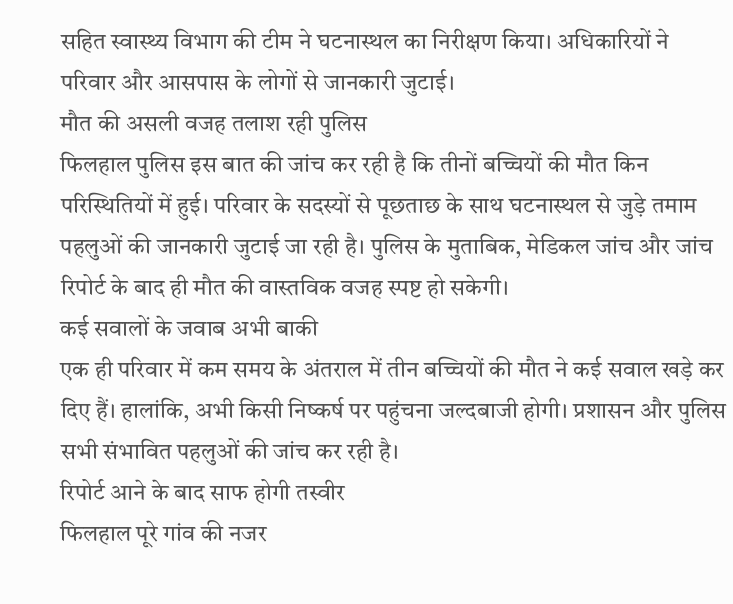सहित स्वास्थ्य विभाग की टीम ने घटनास्थल का निरीक्षण किया। अधिकारियों ने परिवार और आसपास के लोगों से जानकारी जुटाई।
मौत की असली वजह तलाश रही पुलिस
फिलहाल पुलिस इस बात की जांच कर रही है कि तीनों बच्चियों की मौत किन परिस्थितियों में हुई। परिवार के सदस्यों से पूछताछ के साथ घटनास्थल से जुड़े तमाम पहलुओं की जानकारी जुटाई जा रही है। पुलिस के मुताबिक, मेडिकल जांच और जांच रिपोर्ट के बाद ही मौत की वास्तविक वजह स्पष्ट हो सकेगी।
कई सवालों के जवाब अभी बाकी
एक ही परिवार में कम समय के अंतराल में तीन बच्चियों की मौत ने कई सवाल खड़े कर दिए हैं। हालांकि, अभी किसी निष्कर्ष पर पहुंचना जल्दबाजी होगी। प्रशासन और पुलिस सभी संभावित पहलुओं की जांच कर रही है।
रिपोर्ट आने के बाद साफ होगी तस्वीर
फिलहाल पूरे गांव की नजर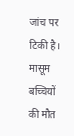जांच पर टिकी है। मासूम बच्चियों की मौत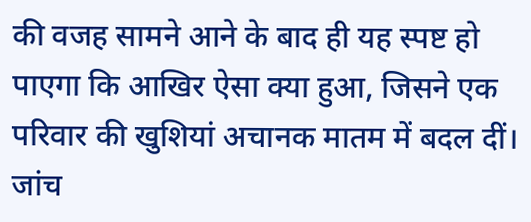की वजह सामने आने के बाद ही यह स्पष्ट हो पाएगा कि आखिर ऐसा क्या हुआ, जिसने एक परिवार की खुशियां अचानक मातम में बदल दीं। जांच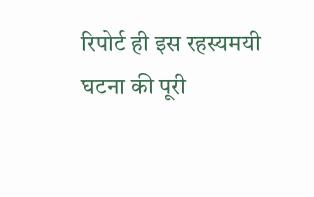रिपोर्ट ही इस रहस्यमयी घटना की पूरी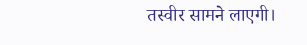तस्वीर सामने लाएगी।